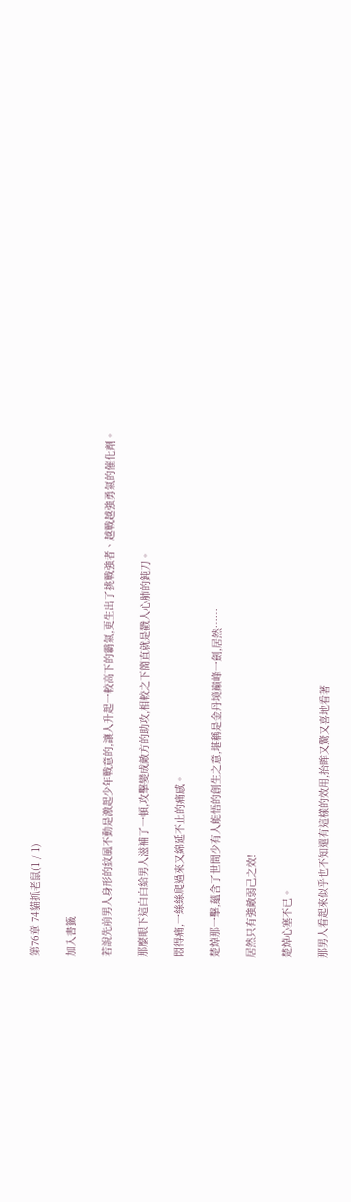第76章 74貓抓老鼠(1 / 1)

加入書籤

若說先前男人身形的紋風不動是激起少年戰意的,讓人升起一較高下的霸氣,更生出了挑戰強者、越戰越強勇氣的催化劑。

那麼眼下這白白給男人滋補了一頓,攻擊變成敵方的助攻,相較之下簡直就是戳人心肺的鈍刀。

悶得痛,一絲絲爬過來又綿延不止的痛感。

楚焯那一擊,蘊含了世間少有人能悟的創生之意,堪稱是金丹境巔峰一劍,居然……

居然只有強敵弱己之效!

楚焯心塞不已。

那男人看起來似乎也不知還有這樣的效用,抬眸又驚又喜地看著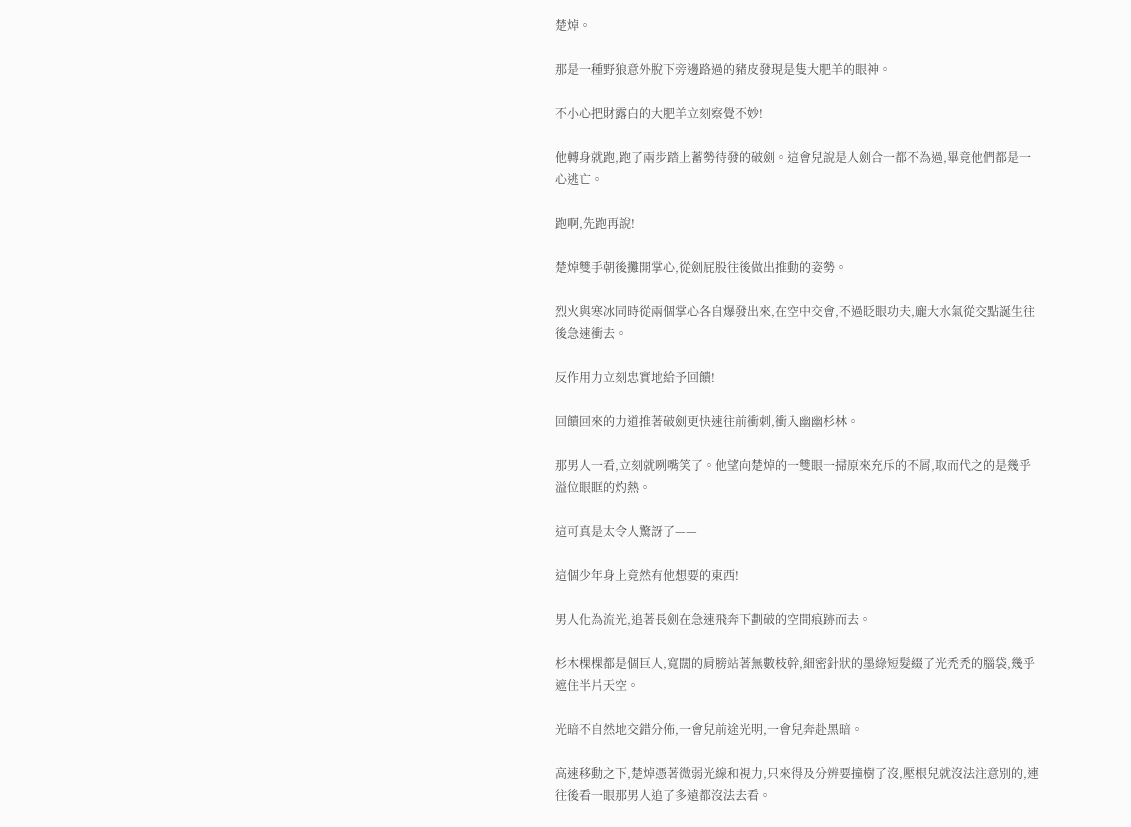楚焯。

那是一種野狼意外脫下旁邊路過的豬皮發現是隻大肥羊的眼神。

不小心把財露白的大肥羊立刻察覺不妙!

他轉身就跑,跑了兩步踏上蓄勢待發的破劍。這會兒說是人劍合一都不為過,畢竟他們都是一心逃亡。

跑啊,先跑再說!

楚焯雙手朝後攤開掌心,從劍屁股往後做出推動的姿勢。

烈火與寒冰同時從兩個掌心各自爆發出來,在空中交會,不過眨眼功夫,龐大水氣從交點誕生往後急速衝去。

反作用力立刻忠實地給予回饋!

回饋回來的力道推著破劍更快速往前衝刺,衝入幽幽杉林。

那男人一看,立刻就咧嘴笑了。他望向楚焯的一雙眼一掃原來充斥的不屑,取而代之的是幾乎溢位眼眶的灼熱。

這可真是太令人驚訝了——

這個少年身上竟然有他想要的東西!

男人化為流光,追著長劍在急速飛奔下劃破的空間痕跡而去。

杉木棵棵都是個巨人,寬闊的肩膀站著無數枝幹,細密針狀的墨綠短髮綴了光禿禿的腦袋,幾乎遮住半片天空。

光暗不自然地交錯分佈,一會兒前途光明,一會兒奔赴黑暗。

高速移動之下,楚焯憑著微弱光線和視力,只來得及分辨要撞樹了沒,壓根兒就沒法注意別的,連往後看一眼那男人追了多遠都沒法去看。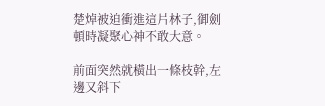楚焯被迫衝進這片林子,御劍頓時凝聚心神不敢大意。

前面突然就橫出一條枝幹,左邊又斜下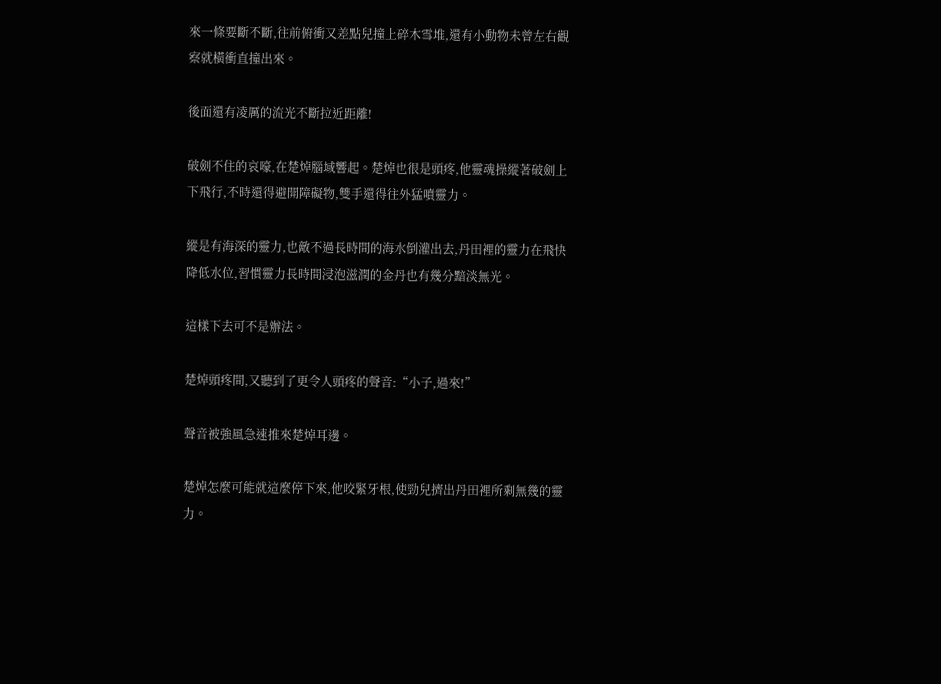來一條要斷不斷,往前俯衝又差點兒撞上碎木雪堆,還有小動物未曾左右觀察就橫衝直撞出來。

後面還有凌厲的流光不斷拉近距離!

破劍不住的哀嚎,在楚焯腦域響起。楚焯也很是頭疼,他靈魂操縱著破劍上下飛行,不時還得避開障礙物,雙手還得往外猛噴靈力。

縱是有海深的靈力,也敵不過長時間的海水倒灌出去,丹田裡的靈力在飛快降低水位,習慣靈力長時間浸泡滋潤的金丹也有幾分黯淡無光。

這樣下去可不是辦法。

楚焯頭疼間,又聽到了更令人頭疼的聲音:“小子,過來!”

聲音被強風急速推來楚焯耳邊。

楚焯怎麼可能就這麼停下來,他咬緊牙根,使勁兒擠出丹田裡所剩無幾的靈力。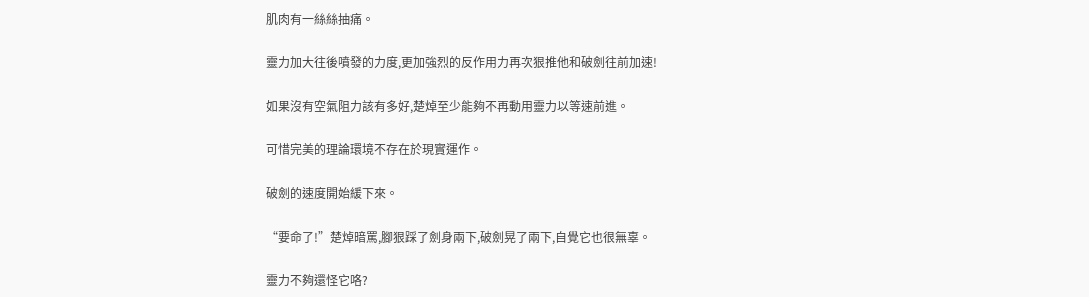肌肉有一絲絲抽痛。

靈力加大往後噴發的力度,更加強烈的反作用力再次狠推他和破劍往前加速!

如果沒有空氣阻力該有多好,楚焯至少能夠不再動用靈力以等速前進。

可惜完美的理論環境不存在於現實運作。

破劍的速度開始緩下來。

“要命了!”楚焯暗罵,腳狠踩了劍身兩下,破劍晃了兩下,自覺它也很無辜。

靈力不夠還怪它咯?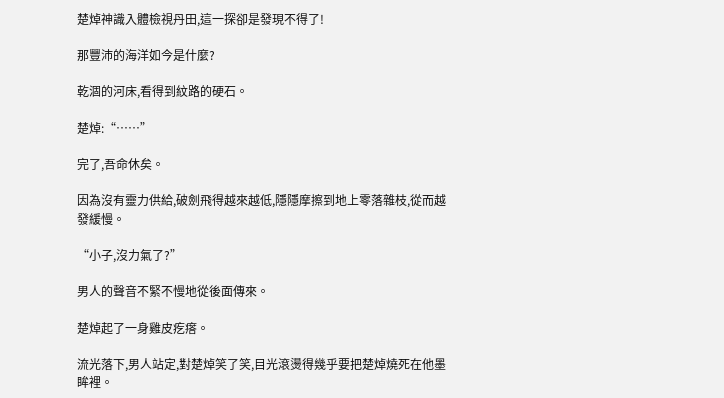楚焯神識入體檢視丹田,這一探卻是發現不得了!

那豐沛的海洋如今是什麼?

乾涸的河床,看得到紋路的硬石。

楚焯:“……”

完了,吾命休矣。

因為沒有靈力供給,破劍飛得越來越低,隱隱摩擦到地上零落雜枝,從而越發緩慢。

“小子,沒力氣了?”

男人的聲音不緊不慢地從後面傳來。

楚焯起了一身雞皮疙瘩。

流光落下,男人站定,對楚焯笑了笑,目光滾燙得幾乎要把楚焯燒死在他墨眸裡。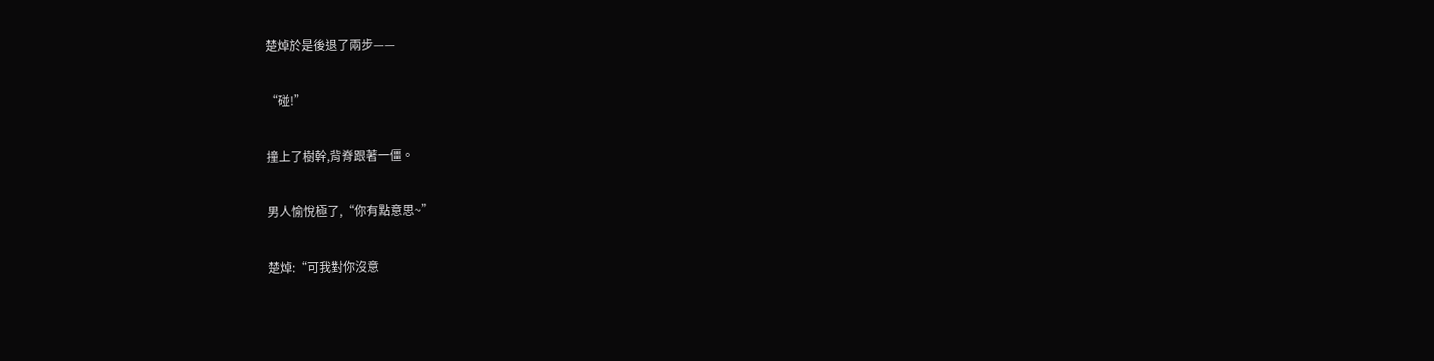楚焯於是後退了兩步——

“碰!”

撞上了樹幹,背脊跟著一僵。

男人愉悅極了,“你有點意思~”

楚焯:“可我對你沒意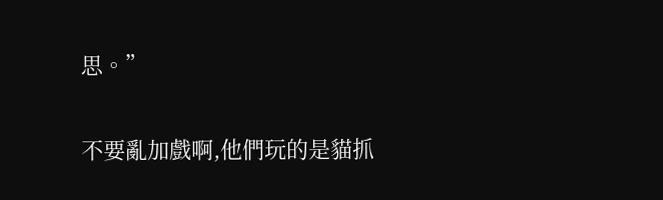思。”

不要亂加戲啊,他們玩的是貓抓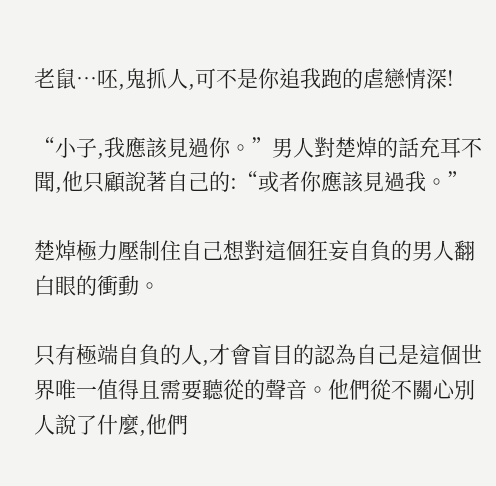老鼠…呸,鬼抓人,可不是你追我跑的虐戀情深!

“小子,我應該見過你。”男人對楚焯的話充耳不聞,他只顧說著自己的:“或者你應該見過我。”

楚焯極力壓制住自己想對這個狂妄自負的男人翻白眼的衝動。

只有極端自負的人,才會盲目的認為自己是這個世界唯一值得且需要聽從的聲音。他們從不關心別人說了什麼,他們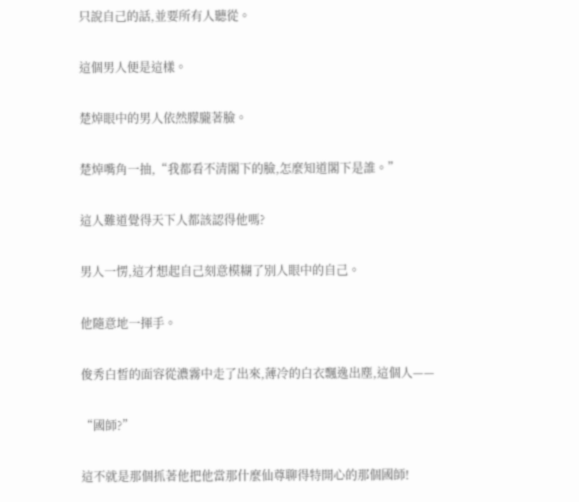只說自己的話,並要所有人聽從。

這個男人便是這樣。

楚焯眼中的男人依然朦朧著臉。

楚焯嘴角一抽,“我都看不清閣下的臉,怎麼知道閣下是誰。”

這人難道覺得天下人都該認得他嗎?

男人一愣,這才想起自己刻意模糊了別人眼中的自己。

他隨意地一揮手。

俊秀白皙的面容從濃霧中走了出來,薄冷的白衣飄逸出塵,這個人——

“國師?”

這不就是那個抓著他把他當那什麼仙尊聊得特開心的那個國師!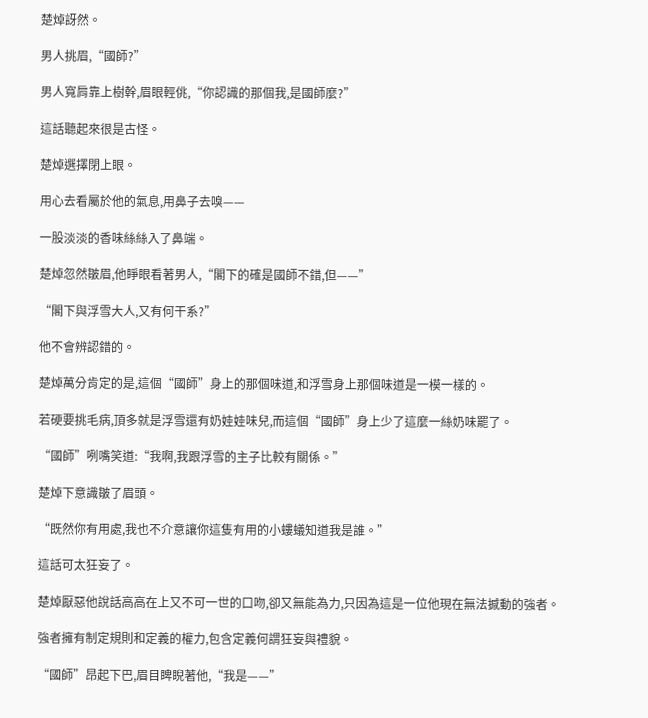楚焯訝然。

男人挑眉,“國師?”

男人寬肩靠上樹幹,眉眼輕佻,“你認識的那個我,是國師麼?”

這話聽起來很是古怪。

楚焯選擇閉上眼。

用心去看屬於他的氣息,用鼻子去嗅——

一股淡淡的香味絲絲入了鼻端。

楚焯忽然皺眉,他睜眼看著男人,“閣下的確是國師不錯,但——”

“閣下與浮雪大人,又有何干系?”

他不會辨認錯的。

楚焯萬分肯定的是,這個“國師”身上的那個味道,和浮雪身上那個味道是一模一樣的。

若硬要挑毛病,頂多就是浮雪還有奶娃娃味兒,而這個“國師”身上少了這麼一絲奶味罷了。

“國師”咧嘴笑道:“我啊,我跟浮雪的主子比較有關係。”

楚焯下意識皺了眉頭。

“既然你有用處,我也不介意讓你這隻有用的小螻蟻知道我是誰。”

這話可太狂妄了。

楚焯厭惡他說話高高在上又不可一世的口吻,卻又無能為力,只因為這是一位他現在無法撼動的強者。

強者擁有制定規則和定義的權力,包含定義何謂狂妄與禮貌。

“國師”昂起下巴,眉目睥睨著他,“我是——”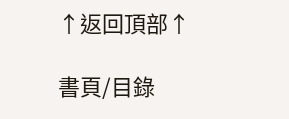↑返回頂部↑

書頁/目錄